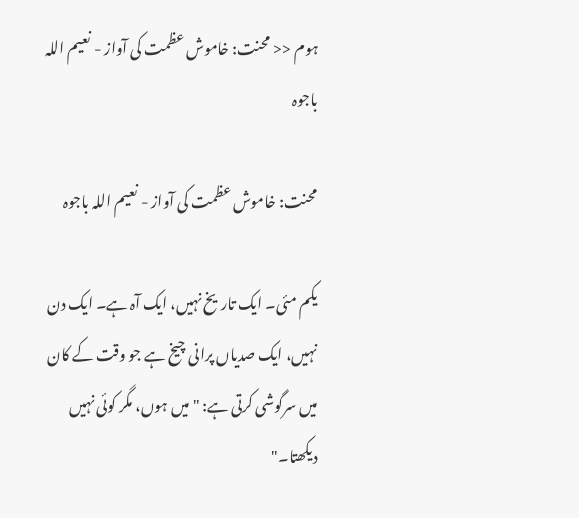ہوم << محنت: خاموش عظمت کی آواز - نعیم اللہ باجوہ

محنت: خاموش عظمت کی آواز - نعیم اللہ باجوہ

یکم مئی۔ ایک تاریخ نہیں، ایک آہ ہے۔ ایک دن نہیں، ایک صدیاں پرانی چیخ ہے جو وقت کے کان میں سرگوشی کرتی ہے: "میں ہوں، مگر کوئی نہیں دیکھتا۔"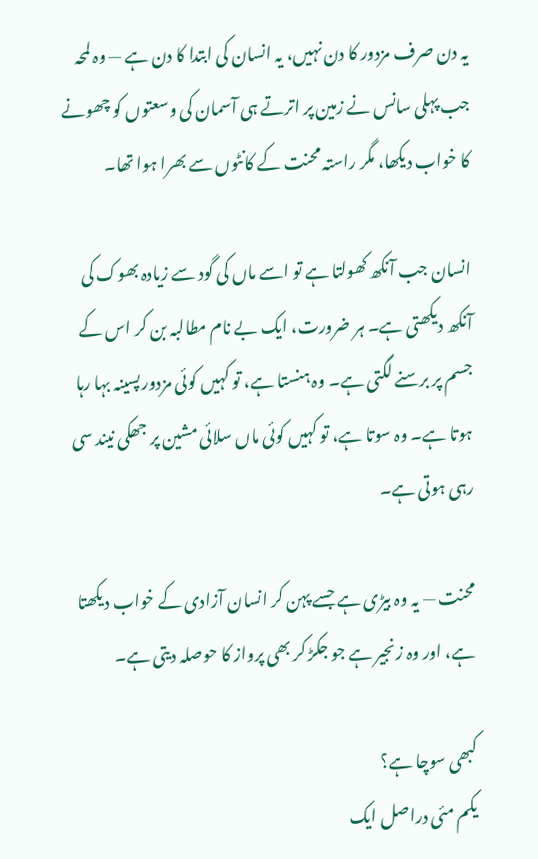یہ دن صرف مزدور کا دن نہیں، یہ انسان کی ابتدا کا دن ہے — وہ لمحہ جب پہلی سانس نے زمین پر اترتے ہی آسمان کی وسعتوں کو چھونے کا خواب دیکھا، مگر راستہ محنت کے کانٹوں سے بھرا ہوا تھا۔

انسان جب آنکھ کھولتا ہے تو اسے ماں کی گود سے زیادہ بھوک کی آنکھ دیکھتی ہے۔ ہر ضرورت، ایک بے نام مطالبہ بن کر اس کے جسم پر برسنے لگتی ہے۔ وہ ہنستا ہے، تو کہیں کوئی مزدور پسینہ بہا رہا ہوتا ہے۔ وہ سوتا ہے، تو کہیں کوئی ماں سلائی مشین پر جھکی نیند سی رہی ہوتی ہے۔

محنت — یہ وہ بیڑی ہے جسے پہن کر انسان آزادی کے خواب دیکھتا ہے، اور وہ زنجیر ہے جو جکڑ کر بھی پرواز کا حوصلہ دیتی ہے۔

کبھی سوچا ہے؟
یکم مئی دراصل ایک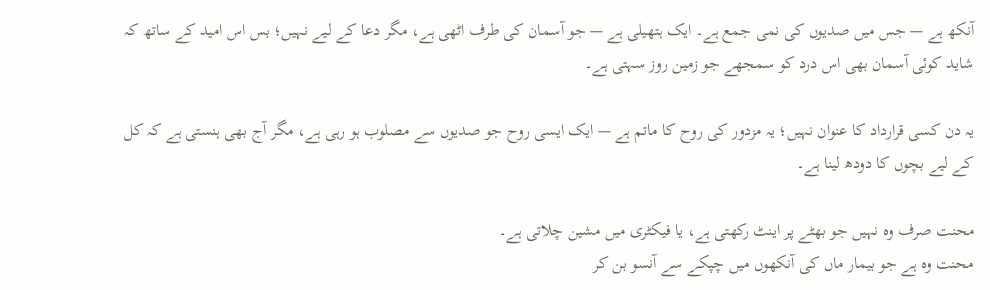آنکھ ہے — جس میں صدیوں کی نمی جمع ہے۔ ایک ہتھیلی ہے — جو آسمان کی طرف اٹھی ہے، مگر دعا کے لیے نہیں؛ بس اس امید کے ساتھ کہ شاید کوئی آسمان بھی اس درد کو سمجھے جو زمین روز سہتی ہے۔

یہ دن کسی قرارداد کا عنوان نہیں؛ یہ مزدور کی روح کا ماتم ہے — ایک ایسی روح جو صدیوں سے مصلوب ہو رہی ہے، مگر آج بھی ہنستی ہے کہ کل کے لیے بچوں کا دودھ لینا ہے۔

محنت صرف وہ نہیں جو بھٹے پر اینٹ رکھتی ہے، یا فیکٹری میں مشین چلاتی ہے۔
محنت وہ ہے جو بیمار ماں کی آنکھوں میں چپکے سے آنسو بن کر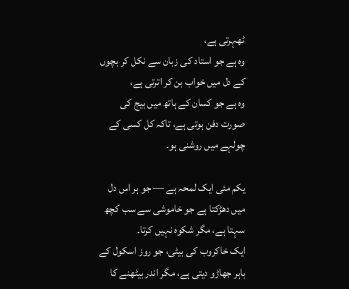ٹھہرتی ہے،
وہ ہے جو استاد کی زبان سے نکل کر بچوں کے دل میں خواب بن کر اترتی ہے،
وہ ہے جو کسان کے ہاتھ میں بیج کی صورت دفن ہوتی ہے، تاکہ کل کسی کے چولہے میں روشنی ہو۔

یکم مئی ایک لمحہ ہے — جو ہر اس دل میں دھڑکتا ہے جو خاموشی سے سب کچھ سہتا ہے، مگر شکوہ نہیں کرتا۔
ایک خاکروب کی بیٹی، جو روز اسکول کے باہر جھاڑو دیتی ہے، مگر اندر بیٹھنے کا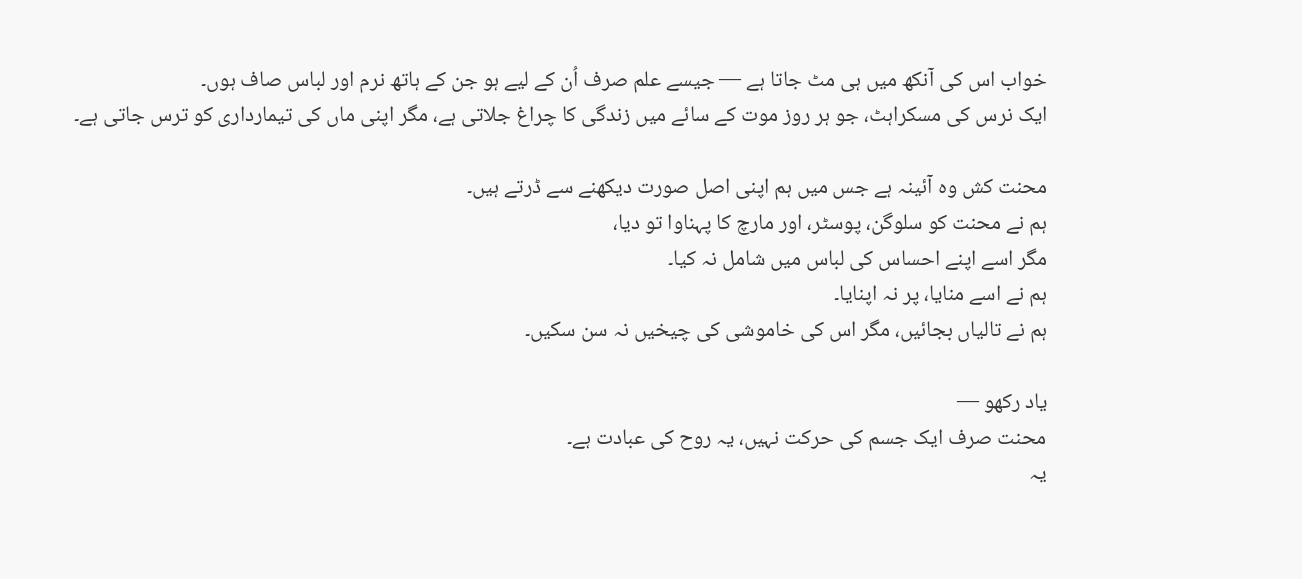خواب اس کی آنکھ میں ہی مٹ جاتا ہے — جیسے علم صرف اُن کے لیے ہو جن کے ہاتھ نرم اور لباس صاف ہوں۔
ایک نرس کی مسکراہٹ، جو ہر روز موت کے سائے میں زندگی کا چراغ جلاتی ہے، مگر اپنی ماں کی تیمارداری کو ترس جاتی ہے۔

محنت کش وہ آئینہ ہے جس میں ہم اپنی اصل صورت دیکھنے سے ڈرتے ہیں۔
ہم نے محنت کو سلوگن، پوسٹر، اور مارچ کا پہناوا تو دیا،
مگر اسے اپنے احساس کی لباس میں شامل نہ کیا۔
ہم نے اسے منایا، پر نہ اپنایا۔
ہم نے تالیاں بجائیں، مگر اس کی خاموشی کی چیخیں نہ سن سکیں۔

یاد رکھو —
محنت صرف ایک جسم کی حرکت نہیں، یہ روح کی عبادت ہے۔
یہ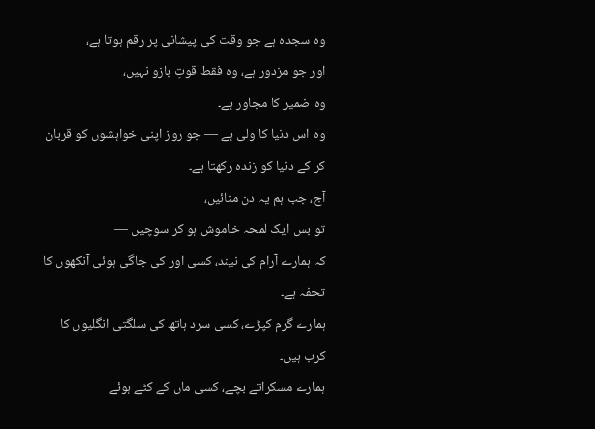وہ سجدہ ہے جو وقت کی پیشانی پر رقم ہوتا ہے،
اور جو مزدور ہے، وہ فقط قوتِ بازو نہیں،
وہ ضمیر کا مجاور ہے۔
وہ اس دنیا کا ولی ہے — جو روز اپنی خواہشوں کو قربان کر کے دنیا کو زندہ رکھتا ہے۔
آج، جب ہم یہ دن منائیں،
تو بس ایک لمحہ خاموش ہو کر سوچیں —
کہ ہمارے آرام کی نیند، کسی اور کی جاگی ہوئی آنکھوں کا تحفہ ہے۔
ہمارے گرم کپڑے، کسی سرد ہاتھ کی سلگتی انگلیوں کا کرب ہیں۔
ہمارے مسکراتے بچے، کسی ماں کے کٹے ہوئے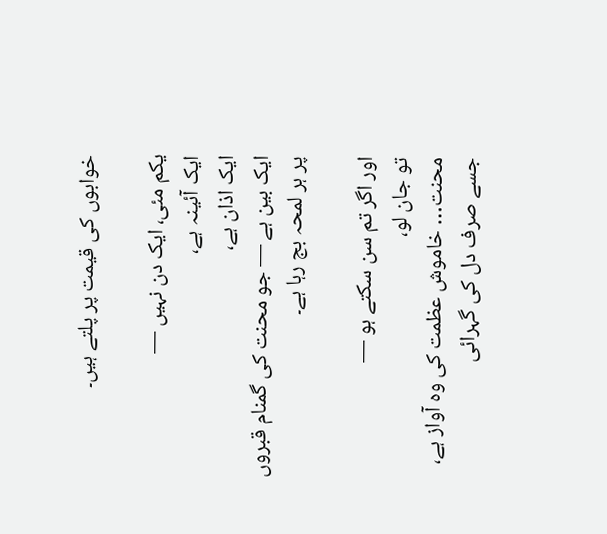خوابوں کی قیمت پر پلتے ہیں۔

یکم مئی، ایک دن نہیں —
ایک آئینہ ہے،
ایک اذان ہے،
ایک بین ہے — جو محنت کی گمنام قبروں پر ہر لمحہ بج رہا ہے۔

اور اگر تم سن سکتے ہو —
تو جان لو،
محنت… خاموش عظمت کی وہ آواز ہے،
جسے صرف دل کی گہرائی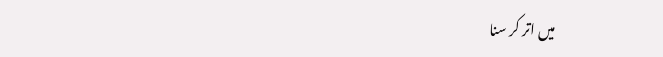میں اتر کر سنا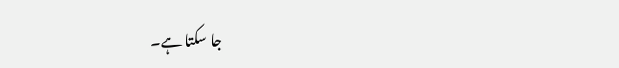جا سکتا ہے۔